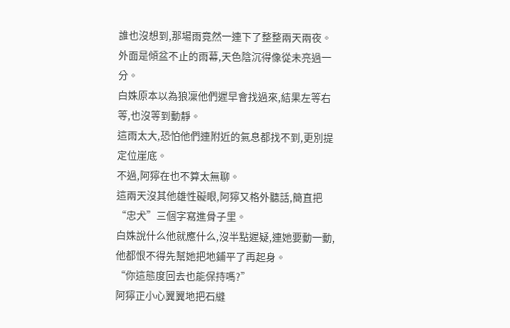誰也沒想到,那場雨竟然一連下了整整兩天兩夜。
外面是傾盆不止的雨幕,天色陰沉得像從未亮過一分。
白姝原本以為狼凜他們遲早會找過來,結果左等右等,也沒等到動靜。
這雨太大,恐怕他們連附近的氣息都找不到,更別提定位崖底。
不過,阿獰在也不算太無聊。
這兩天沒其他雄性礙眼,阿獰又格外聽話,簡直把“忠犬”三個字寫進骨子里。
白姝說什么他就應什么,沒半點遲疑,連她要動一動,他都恨不得先幫她把地鋪平了再起身。
“你這態度回去也能保持嗎?”
阿獰正小心翼翼地把石縫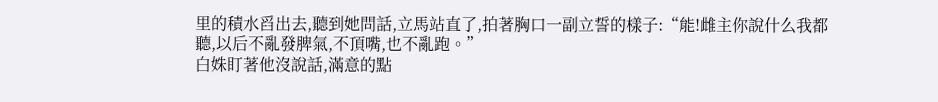里的積水舀出去,聽到她問話,立馬站直了,拍著胸口一副立誓的樣子:“能!雌主你說什么我都聽,以后不亂發脾氣,不頂嘴,也不亂跑。”
白姝盯著他沒說話,滿意的點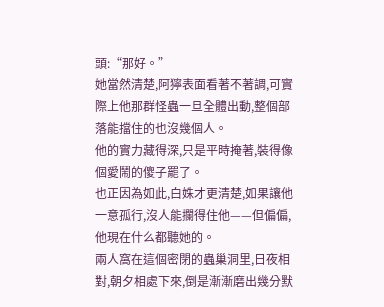頭:“那好。”
她當然清楚,阿獰表面看著不著調,可實際上他那群怪蟲一旦全體出動,整個部落能擋住的也沒幾個人。
他的實力藏得深,只是平時掩著,裝得像個愛鬧的傻子罷了。
也正因為如此,白姝才更清楚,如果讓他一意孤行,沒人能攔得住他——但偏偏,他現在什么都聽她的。
兩人窩在這個密閉的蟲巢洞里,日夜相對,朝夕相處下來,倒是漸漸磨出幾分默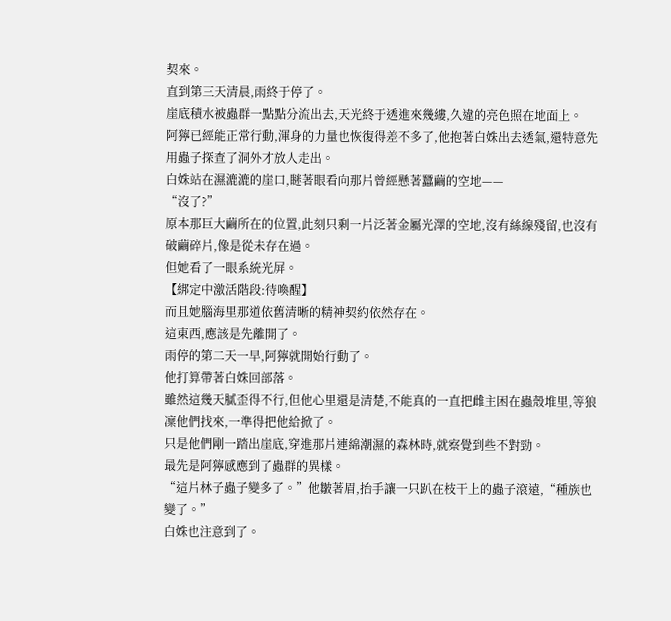契來。
直到第三天清晨,雨終于停了。
崖底積水被蟲群一點點分流出去,天光終于透進來幾縷,久違的亮色照在地面上。
阿獰已經能正常行動,渾身的力量也恢復得差不多了,他抱著白姝出去透氣,還特意先用蟲子探查了洞外才放人走出。
白姝站在濕漉漉的崖口,瞇著眼看向那片曾經懸著蠶繭的空地——
“沒了?”
原本那巨大繭所在的位置,此刻只剩一片泛著金屬光澤的空地,沒有絲線殘留,也沒有破繭碎片,像是從未存在過。
但她看了一眼系統光屏。
【綁定中激活階段:待喚醒】
而且她腦海里那道依舊清晰的精神契約依然存在。
這東西,應該是先離開了。
雨停的第二天一早,阿獰就開始行動了。
他打算帶著白姝回部落。
雖然這幾天膩歪得不行,但他心里還是清楚,不能真的一直把雌主困在蟲殼堆里,等狼凜他們找來,一準得把他給掀了。
只是他們剛一踏出崖底,穿進那片連綿潮濕的森林時,就察覺到些不對勁。
最先是阿獰感應到了蟲群的異樣。
“這片林子蟲子變多了。”他皺著眉,抬手讓一只趴在枝干上的蟲子滾遠,“種族也變了。”
白姝也注意到了。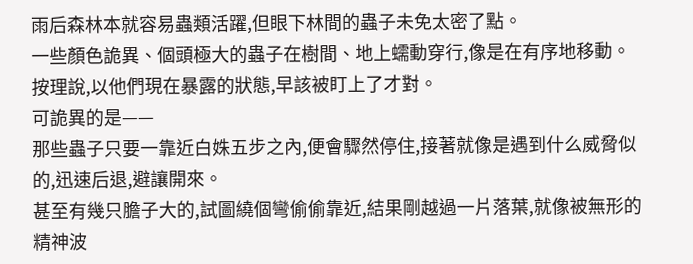雨后森林本就容易蟲類活躍,但眼下林間的蟲子未免太密了點。
一些顏色詭異、個頭極大的蟲子在樹間、地上蠕動穿行,像是在有序地移動。按理說,以他們現在暴露的狀態,早該被盯上了才對。
可詭異的是——
那些蟲子只要一靠近白姝五步之內,便會驟然停住,接著就像是遇到什么威脅似的,迅速后退,避讓開來。
甚至有幾只膽子大的,試圖繞個彎偷偷靠近,結果剛越過一片落葉,就像被無形的精神波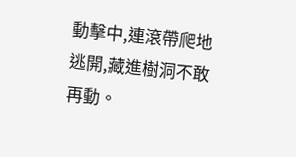動擊中,連滾帶爬地逃開,藏進樹洞不敢再動。